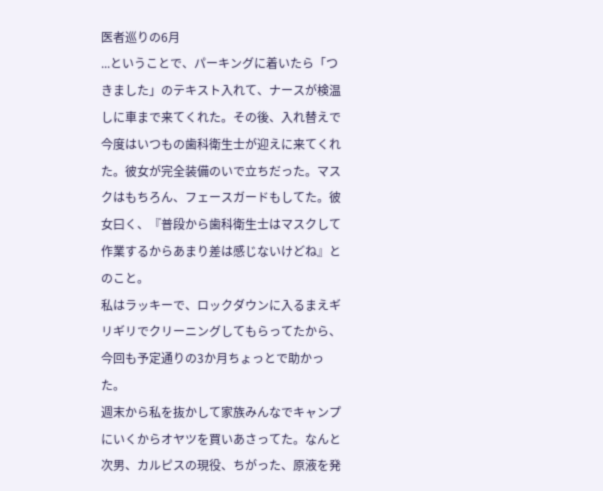医者巡りの6月
...ということで、パーキングに着いたら「つきました」のテキスト入れて、ナースが検温しに車まで来てくれた。その後、入れ替えで今度はいつもの歯科衛生士が迎えに来てくれた。彼女が完全装備のいで立ちだった。マスクはもちろん、フェースガードもしてた。彼女曰く、『普段から歯科衛生士はマスクして作業するからあまり差は感じないけどね』とのこと。
私はラッキーで、ロックダウンに入るまえギリギリでクリーニングしてもらってたから、今回も予定通りの3か月ちょっとで助かった。
週末から私を抜かして家族みんなでキャンプにいくからオヤツを買いあさってた。なんと次男、カルピスの現役、ちがった、原液を発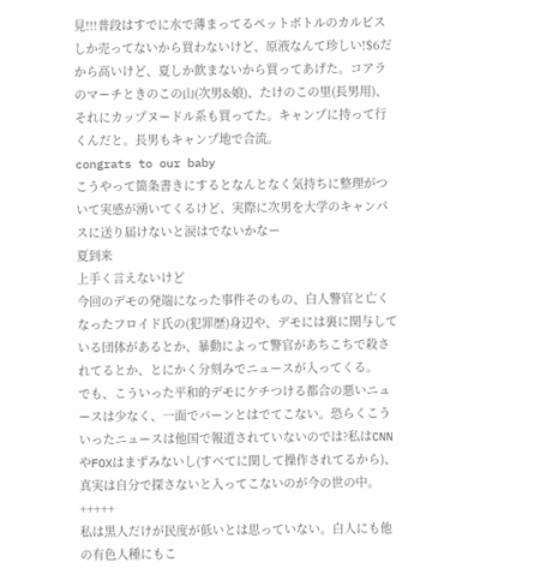見!!!普段はすでに水で薄まってるペットボトルのカルピスしか売ってないから買わないけど、原液なんて珍しい!$6だから高いけど、夏しか飲まないから買ってあげた。コアラのマーチときのこの山(次男&娘)、たけのこの里(長男用)、それにカップヌードル系も買ってた。キャンプに持って行くんだと。長男もキャンプ地で合流。
congrats to our baby
こうやって箇条書きにするとなんとなく気持ちに整理がついて実感が湧いてくるけど、実際に次男を大学のキャンパスに送り届けないと涙はでないかなー
夏到来
上手く言えないけど
今回のデモの発端になった事件そのもの、白人警官と亡くなったフロイド氏の(犯罪歴)身辺や、デモには裏に関与している団体があるとか、暴動によって警官があちこちで殺されてるとか、とにかく分刻みでニュースが入ってくる。
でも、こういった平和的デモにケチつける都合の悪いニュースは少なく、一面でバーンとはでてこない。恐らくこういったニュースは他国で報道されていないのでは?私はCNNやFOXはまずみないし(すべてに関して操作されてるから)、真実は自分で探さないと入ってこないのが今の世の中。
+++++
私は黒人だけが民度が低いとは思っていない。白人にも他の有色人種にもこ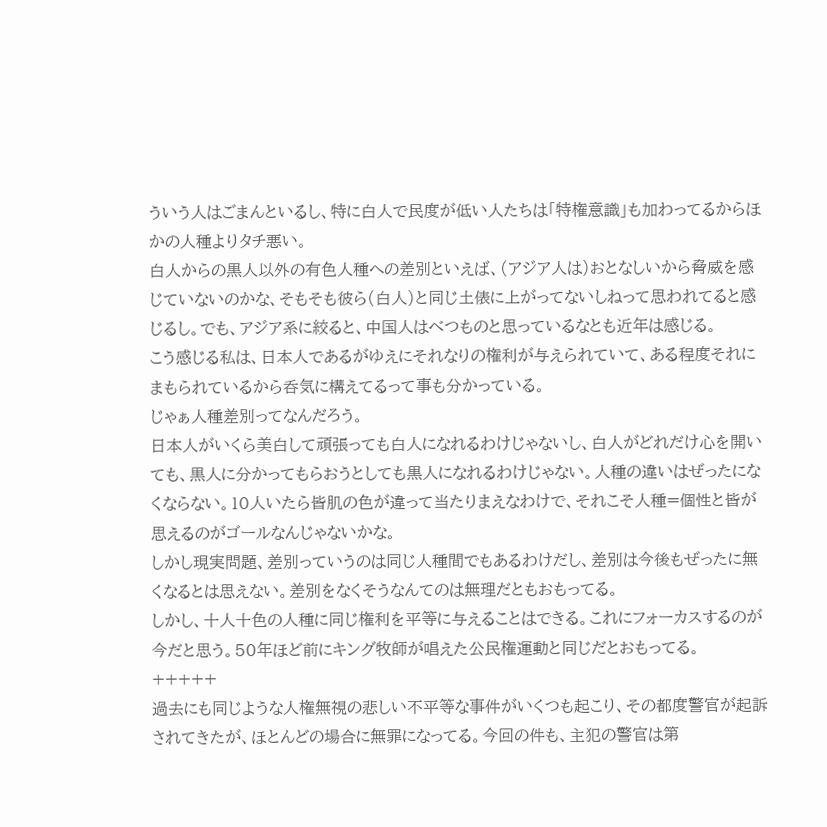ういう人はごまんといるし、特に白人で民度が低い人たちは「特権意識」も加わってるからほかの人種よりタチ悪い。
白人からの黒人以外の有色人種への差別といえば、(アジア人は)おとなしいから脅威を感じていないのかな、そもそも彼ら(白人)と同じ土俵に上がってないしねって思われてると感じるし。でも、アジア系に絞ると、中国人はべつものと思っているなとも近年は感じる。
こう感じる私は、日本人であるがゆえにそれなりの権利が与えられていて、ある程度それにまもられているから呑気に構えてるって事も分かっている。
じゃぁ人種差別ってなんだろう。
日本人がいくら美白して頑張っても白人になれるわけじゃないし、白人がどれだけ心を開いても、黒人に分かってもらおうとしても黒人になれるわけじゃない。人種の違いはぜったになくならない。10人いたら皆肌の色が違って当たりまえなわけで、それこそ人種=個性と皆が思えるのがゴールなんじゃないかな。
しかし現実問題、差別っていうのは同じ人種間でもあるわけだし、差別は今後もぜったに無くなるとは思えない。差別をなくそうなんてのは無理だともおもってる。
しかし、十人十色の人種に同じ権利を平等に与えることはできる。これにフォーカスするのが今だと思う。50年ほど前にキング牧師が唱えた公民権運動と同じだとおもってる。
+++++
過去にも同じような人権無視の悲しい不平等な事件がいくつも起こり、その都度警官が起訴されてきたが、ほとんどの場合に無罪になってる。今回の件も、主犯の警官は第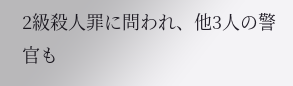2級殺人罪に問われ、他3人の警官も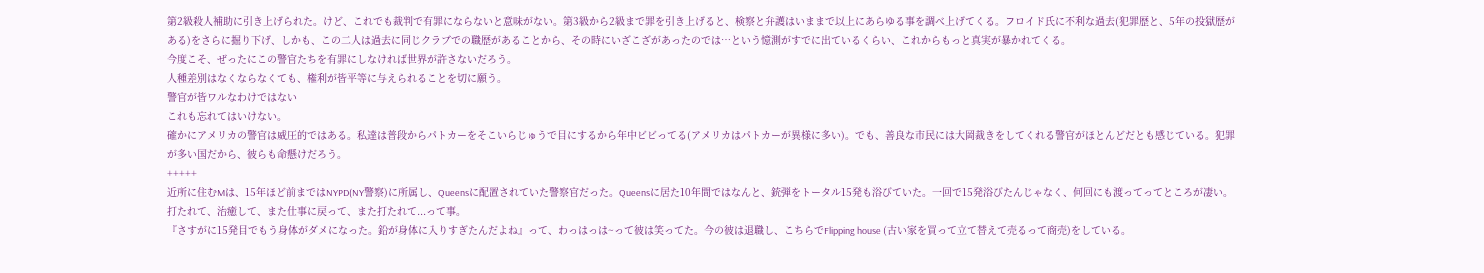第2級殺人補助に引き上げられた。けど、これでも裁判で有罪にならないと意味がない。第3級から2級まで罪を引き上げると、検察と弁護はいままで以上にあらゆる事を調べ上げてくる。フロイド氏に不利な過去(犯罪歴と、5年の投獄歴がある)をさらに掘り下げ、しかも、この二人は過去に同じクラブでの職歴があることから、その時にいざこざがあったのでは…という憶測がすでに出ているくらい、これからもっと真実が暴かれてくる。
今度こそ、ぜったにこの警官たちを有罪にしなければ世界が許さないだろう。
人種差別はなくならなくても、権利が皆平等に与えられることを切に願う。
警官が皆ワルなわけではない
これも忘れてはいけない。
確かにアメリカの警官は威圧的ではある。私達は普段からパトカーをそこいらじゅうで目にするから年中ビビってる(アメリカはパトカーが異様に多い)。でも、善良な市民には大岡裁きをしてくれる警官がほとんどだとも感じている。犯罪が多い国だから、彼らも命懸けだろう。
+++++
近所に住むMは、15年ほど前まではNYPD(NY警察)に所属し、Queensに配置されていた警察官だった。Queensに居た10年間ではなんと、銃弾をトータル15発も浴びていた。一回で15発浴びたんじゃなく、何回にも渡ってってところが凄い。打たれて、治癒して、また仕事に戻って、また打たれて...って事。
『さすがに15発目でもう身体がダメになった。鉛が身体に入りすぎたんだよね』って、わっはっは~って彼は笑ってた。今の彼は退職し、こちらでFlipping house (古い家を買って立て替えて売るって商売)をしている。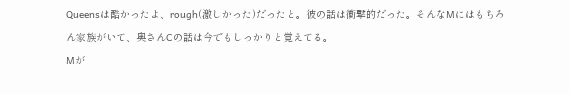Queensは酷かったよ、rough(激しかった)だったと。彼の話は衝撃的だった。そんなMにはもちろん家族がいて、奥さんCの話は今でもしっかりと覚えてる。
Mが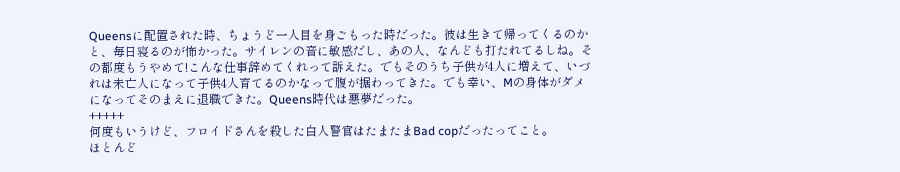Queensに配置された時、ちょうど一人目を身ごもった時だった。彼は生きて帰ってくるのかと、毎日寝るのが怖かった。サイレンの音に敏感だし、あの人、なんども打たれてるしね。その都度もうやめて!こんな仕事辞めてくれって訴えた。でもそのうち子供が4人に増えて、いづれは未亡人になって子供4人育てるのかなって腹が据わってきた。でも幸い、Mの身体がダメになってそのまえに退職できた。Queens時代は悪夢だった。
+++++
何度もいうけど、フロイドさんを殺した白人警官はたまたまBad copだったってこと。
ほとんど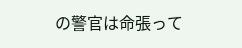の警官は命張って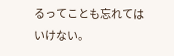るってことも忘れてはいけない。